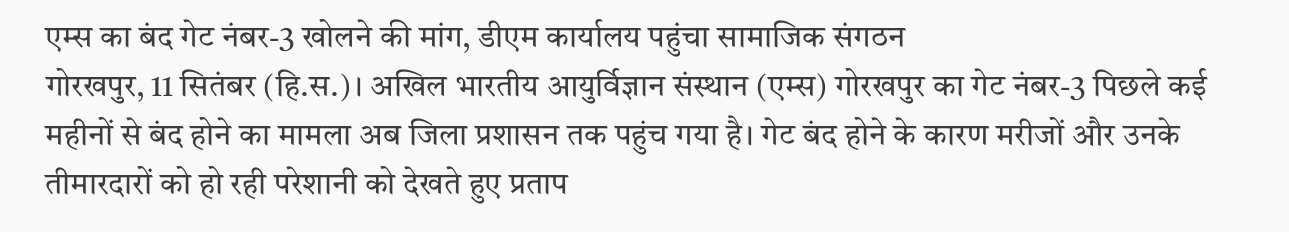एम्स का बंद गेट नंबर-3 खोलने की मांग, डीएम कार्यालय पहुंचा सामाजिक संगठन
गोरखपुर, 11 सितंबर (हि.स.)। अखिल भारतीय आयुर्विज्ञान संस्थान (एम्स) गोरखपुर का गेट नंबर-3 पिछले कई महीनों से बंद होने का मामला अब जिला प्रशासन तक पहुंच गया है। गेट बंद होने के कारण मरीजों और उनके तीमारदारों को हो रही परेशानी को देखते हुए प्रताप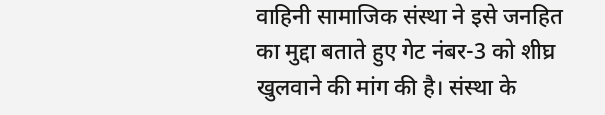वाहिनी सामाजिक संस्था ने इसे जनहित का मुद्दा बताते हुए गेट नंबर-3 को शीघ्र खुलवाने की मांग की है। संस्था के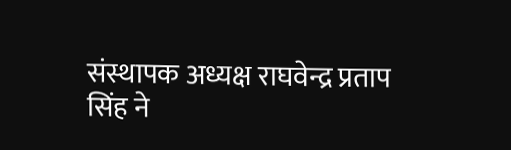संस्थापक अध्यक्ष राघवेन्द्र प्रताप सिंह ने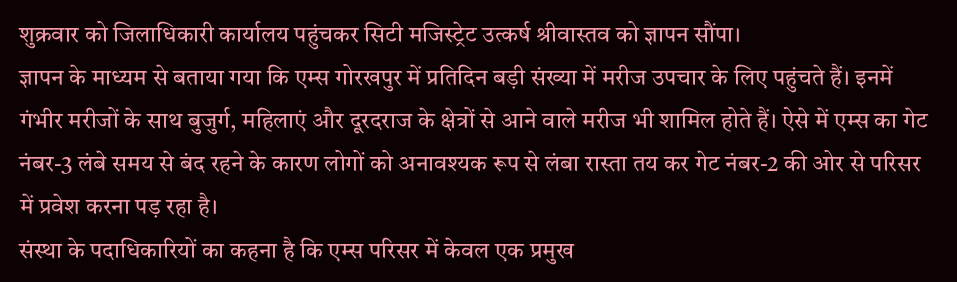शुक्रवार को जिलाधिकारी कार्यालय पहुंचकर सिटी मजिस्ट्रेट उत्कर्ष श्रीवास्तव को ज्ञापन सौंपा।
ज्ञापन के माध्यम से बताया गया कि एम्स गोरखपुर में प्रतिदिन बड़ी संख्या में मरीज उपचार के लिए पहुंचते हैं। इनमें गंभीर मरीजों के साथ बुजुर्ग, महिलाएं और दूरदराज के क्षेत्रों से आने वाले मरीज भी शामिल होते हैं। ऐसे में एम्स का गेट नंबर-3 लंबे समय से बंद रहने के कारण लोगों को अनावश्यक रूप से लंबा रास्ता तय कर गेट नंबर-2 की ओर से परिसर में प्रवेश करना पड़ रहा है।
संस्था के पदाधिकारियों का कहना है कि एम्स परिसर में केवल एक प्रमुख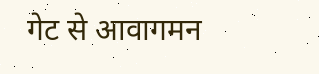गेट से आवागमन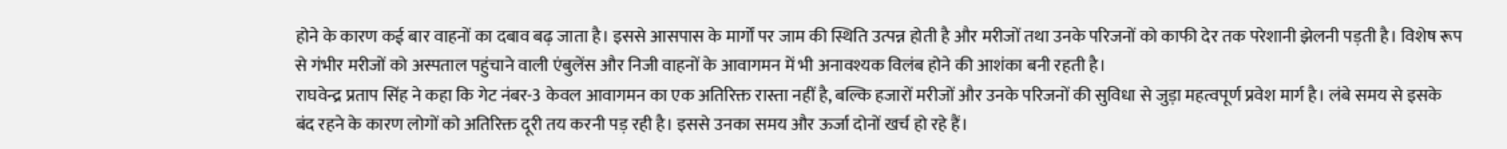होने के कारण कई बार वाहनों का दबाव बढ़ जाता है। इससे आसपास के मार्गों पर जाम की स्थिति उत्पन्न होती है और मरीजों तथा उनके परिजनों को काफी देर तक परेशानी झेलनी पड़ती है। विशेष रूप से गंभीर मरीजों को अस्पताल पहुंचाने वाली एंबुलेंस और निजी वाहनों के आवागमन में भी अनावश्यक विलंब होने की आशंका बनी रहती है।
राघवेन्द्र प्रताप सिंह ने कहा कि गेट नंबर-3 केवल आवागमन का एक अतिरिक्त रास्ता नहीं है, बल्कि हजारों मरीजों और उनके परिजनों की सुविधा से जुड़ा महत्वपूर्ण प्रवेश मार्ग है। लंबे समय से इसके बंद रहने के कारण लोगों को अतिरिक्त दूरी तय करनी पड़ रही है। इससे उनका समय और ऊर्जा दोनों खर्च हो रहे हैं।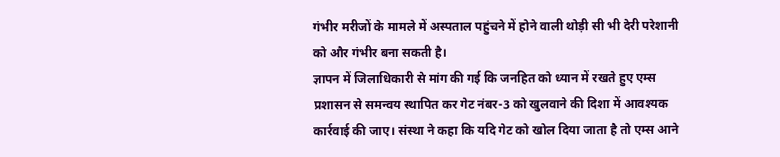गंभीर मरीजों के मामले में अस्पताल पहुंचने में होने वाली थोड़ी सी भी देरी परेशानी को और गंभीर बना सकती है।
ज्ञापन में जिलाधिकारी से मांग की गई कि जनहित को ध्यान में रखते हुए एम्स प्रशासन से समन्वय स्थापित कर गेट नंबर-3 को खुलवाने की दिशा में आवश्यक कार्रवाई की जाए। संस्था ने कहा कि यदि गेट को खोल दिया जाता है तो एम्स आने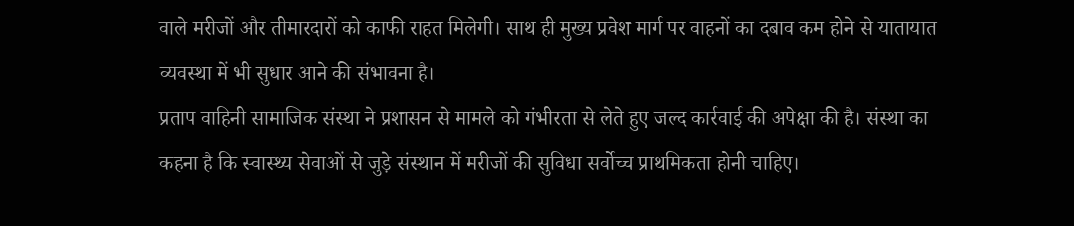वाले मरीजों और तीमारदारों को काफी राहत मिलेगी। साथ ही मुख्य प्रवेश मार्ग पर वाहनों का दबाव कम होने से यातायात व्यवस्था में भी सुधार आने की संभावना है।
प्रताप वाहिनी सामाजिक संस्था ने प्रशासन से मामले को गंभीरता से लेते हुए जल्द कार्रवाई की अपेक्षा की है। संस्था का कहना है कि स्वास्थ्य सेवाओं से जुड़े संस्थान में मरीजों की सुविधा सर्वोच्च प्राथमिकता होनी चाहिए।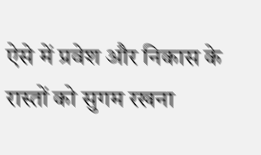ऐसे में प्रवेश और निकास के रास्तों को सुगम रखना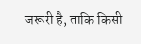जरूरी है, ताकि किसी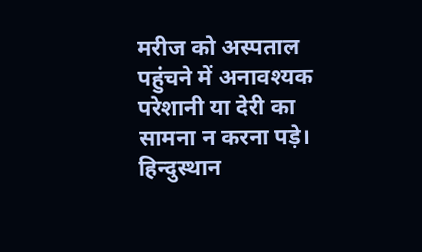मरीज को अस्पताल पहुंचने में अनावश्यक परेशानी या देरी का सामना न करना पड़े।
हिन्दुस्थान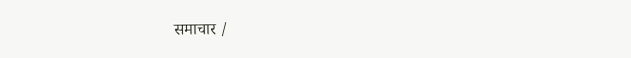समाचार /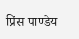प्रिंस पाण्डेय